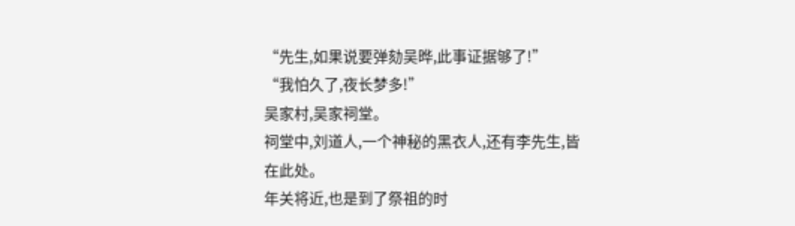“先生,如果说要弹劾吴晔,此事证据够了!”
“我怕久了,夜长梦多!”
吴家村,吴家祠堂。
祠堂中,刘道人,一个神秘的黑衣人,还有李先生,皆在此处。
年关将近,也是到了祭祖的时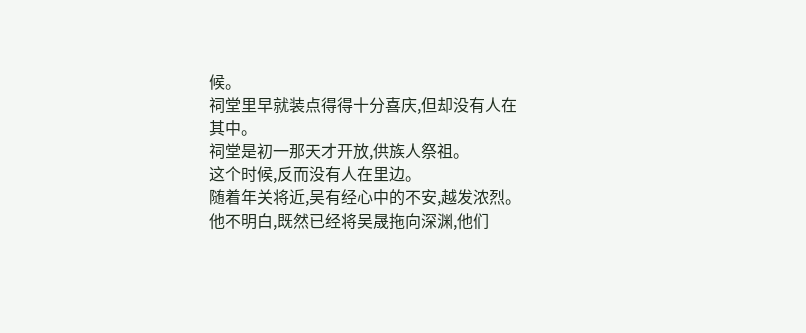候。
祠堂里早就装点得得十分喜庆,但却没有人在其中。
祠堂是初一那天才开放,供族人祭祖。
这个时候,反而没有人在里边。
随着年关将近,吴有经心中的不安,越发浓烈。
他不明白,既然已经将吴晟拖向深渊,他们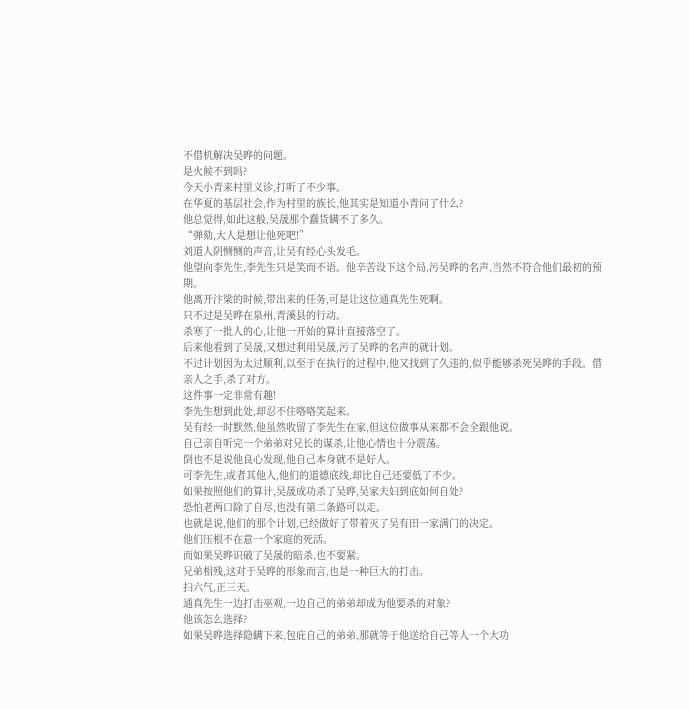不借机解决吴晔的问题。
是火候不到吗?
今天小青来村里义诊,打听了不少事。
在华夏的基层社会,作为村里的族长,他其实是知道小青问了什么?
他总觉得,如此这般,吴晟那个蠢货瞒不了多久。
“弹劾,大人是想让他死吧!”
刘道人阴恻恻的声音,让吴有经心头发毛。
他望向李先生,李先生只是笑而不语。他辛苦设下这个局,污吴晔的名声,当然不符合他们最初的预期。
他离开汴梁的时候,带出来的任务,可是让这位通真先生死啊。
只不过是吴晔在泉州,青溪县的行动。
杀寒了一批人的心,让他一开始的算计直接落空了。
后来他看到了吴晟,又想过利用吴晟,污了吴晔的名声的就计划。
不过计划因为太过顺利,以至于在执行的过程中,他又找到了久违的,似乎能够杀死吴晔的手段。借亲人之手,杀了对方。
这件事一定非常有趣!
李先生想到此处,却忍不住咯咯笑起来。
吴有经一时默然,他虽然收留了李先生在家,但这位做事从来都不会全跟他说。
自己亲自听完一个弟弟对兄长的谋杀,让他心情也十分震荡。
倒也不是说他良心发现,他自己本身就不是好人。
可李先生,或者其他人,他们的道德底线,却比自己还要低了不少。
如果按照他们的算计,吴晟成功杀了吴晔,吴家夫妇到底如何自处?
恐怕老两口除了自尽,也没有第二条路可以走。
也就是说,他们的那个计划,已经做好了带着灭了吴有田一家满门的决定。
他们压根不在意一个家庭的死活。
而如果吴晔识破了吴晟的暗杀,也不要紧。
兄弟相残,这对于吴晔的形象而言,也是一种巨大的打击。
扫六气,正三天。
通真先生一边打击巫观,一边自己的弟弟却成为他要杀的对象?
他该怎么选择?
如果吴晔选择隐瞒下来,包庇自己的弟弟,那就等于他送给自己等人一个大功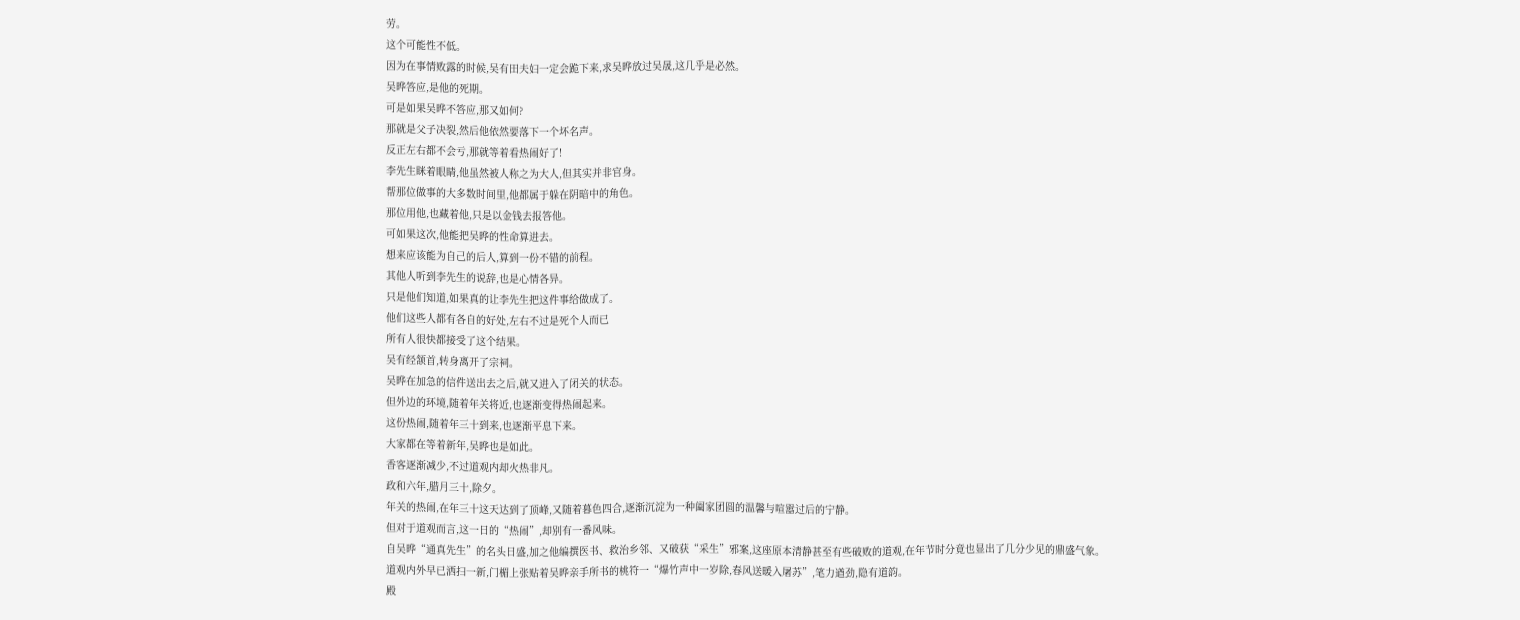劳。
这个可能性不低。
因为在事情败露的时候,吴有田夫妇一定会跪下来,求吴晔放过吴晟,这几乎是必然。
吴晔答应,是他的死期。
可是如果吴晔不答应,那又如何?
那就是父子决裂,然后他依然要落下一个坏名声。
反正左右都不会亏,那就等着看热闹好了!
李先生眯着眼睛,他虽然被人称之为大人,但其实并非官身。
帮那位做事的大多数时间里,他都属于躲在阴暗中的角色。
那位用他,也藏着他,只是以金钱去报答他。
可如果这次,他能把吴晔的性命算进去。
想来应该能为自己的后人,算到一份不错的前程。
其他人听到李先生的说辞,也是心情各异。
只是他们知道,如果真的让李先生把这件事给做成了。
他们这些人都有各自的好处,左右不过是死个人而已
所有人很快都接受了这个结果。
吴有经颔首,转身离开了宗祠。
吴晔在加急的信件送出去之后,就又进入了闭关的状态。
但外边的环境,随着年关将近,也逐渐变得热闹起来。
这份热闹,随着年三十到来,也逐渐平息下来。
大家都在等着新年,吴晔也是如此。
香客逐渐减少,不过道观内却火热非凡。
政和六年,腊月三十,除夕。
年关的热闹,在年三十这天达到了顶峰,又随着暮色四合,逐渐沉淀为一种阖家团圆的温馨与喧嚣过后的宁静。
但对于道观而言,这一日的“热闹”,却别有一番风味。
自吴晔“通真先生”的名头日盛,加之他编撰医书、救治乡邻、又破获“采生”邪案,这座原本清静甚至有些破败的道观,在年节时分竟也显出了几分少见的鼎盛气象。
道观内外早已洒扫一新,门楣上张贴着吴晔亲手所书的桃符一“爆竹声中一岁除,春风送暖入屠苏”,笔力遒劲,隐有道韵。
殿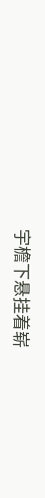宇檐下悬挂着崭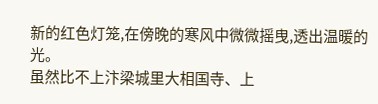新的红色灯笼,在傍晚的寒风中微微摇曳,透出温暖的光。
虽然比不上汴梁城里大相国寺、上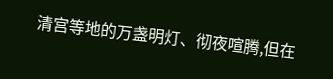清宫等地的万盏明灯、彻夜喧腾,但在